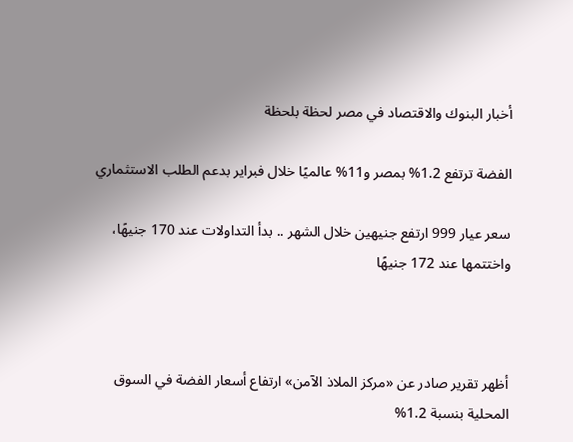أخبار البنوك والاقتصاد في مصر لحظة بلحظة

الفضة ترتفع 1.2% بمصر و11% عالميًا خلال فبراير بدعم الطلب الاستثماري

سعر عيار 999 ارتفع جنيهين خلال الشهر .. بدأ التداولات عند 170 جنيهًا، واختتمها عند 172 جنيهًا



أظهر تقرير صادر عن «مركز الملاذ الآمن» ارتفاع أسعار الفضة في السوق المحلية بنسبة 1.2%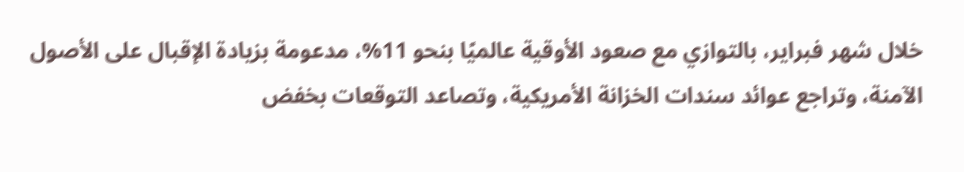خلال شهر فبراير، بالتوازي مع صعود الأوقية عالميًا بنحو 11%، مدعومة بزيادة الإقبال على الأصول الآمنة، وتراجع عوائد سندات الخزانة الأمريكية، وتصاعد التوقعات بخفض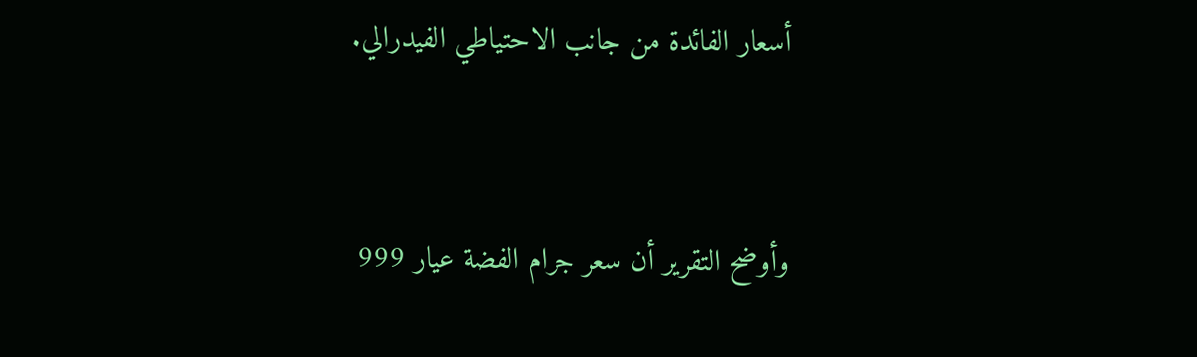أسعار الفائدة من جانب الاحتياطي الفيدرالي.



وأوضح التقرير أن سعر جرام الفضة عيار 999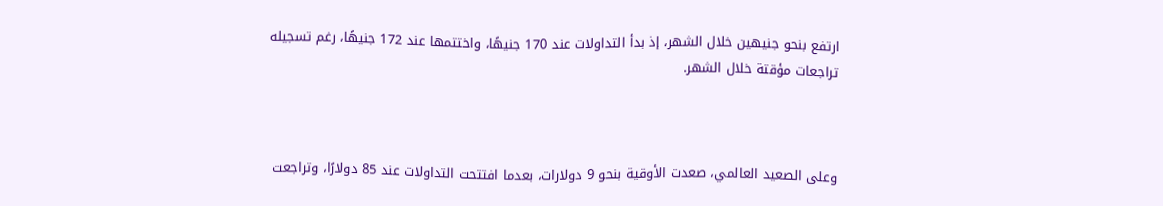ارتفع بنحو جنيهين خلال الشهر، إذ بدأ التداولات عند 170 جنيهًا، واختتمها عند 172 جنيهًا، رغم تسجيله تراجعات مؤقتة خلال الشهر.



وعلى الصعيد العالمي، صعدت الأوقية بنحو 9 دولارات، بعدما افتتحت التداولات عند 85 دولارًا، وتراجعت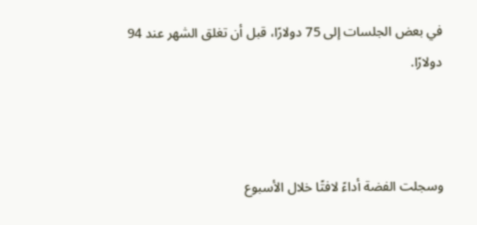في بعض الجلسات إلى 75 دولارًا، قبل أن تغلق الشهر عند 94 دولارًا.



وسجلت الفضة أداءً لافتًا خلال الأسبوع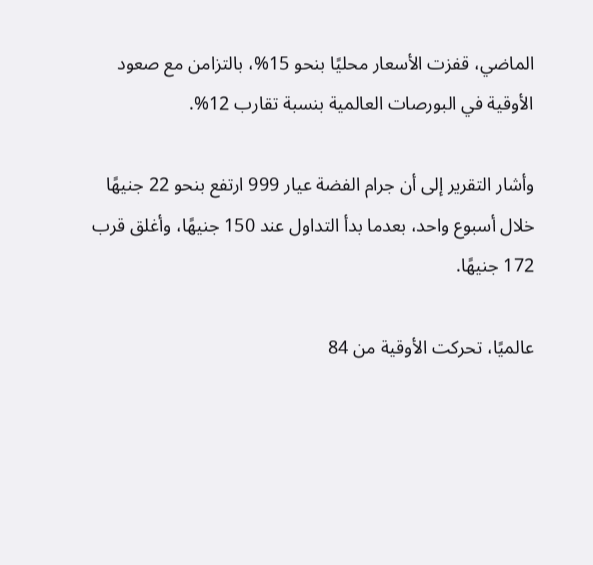الماضي، قفزت الأسعار محليًا بنحو 15%، بالتزامن مع صعود الأوقية في البورصات العالمية بنسبة تقارب 12%.

وأشار التقرير إلى أن جرام الفضة عيار 999 ارتفع بنحو 22 جنيهًا خلال أسبوع واحد، بعدما بدأ التداول عند 150 جنيهًا، وأغلق قرب 172 جنيهًا.

عالميًا، تحركت الأوقية من 84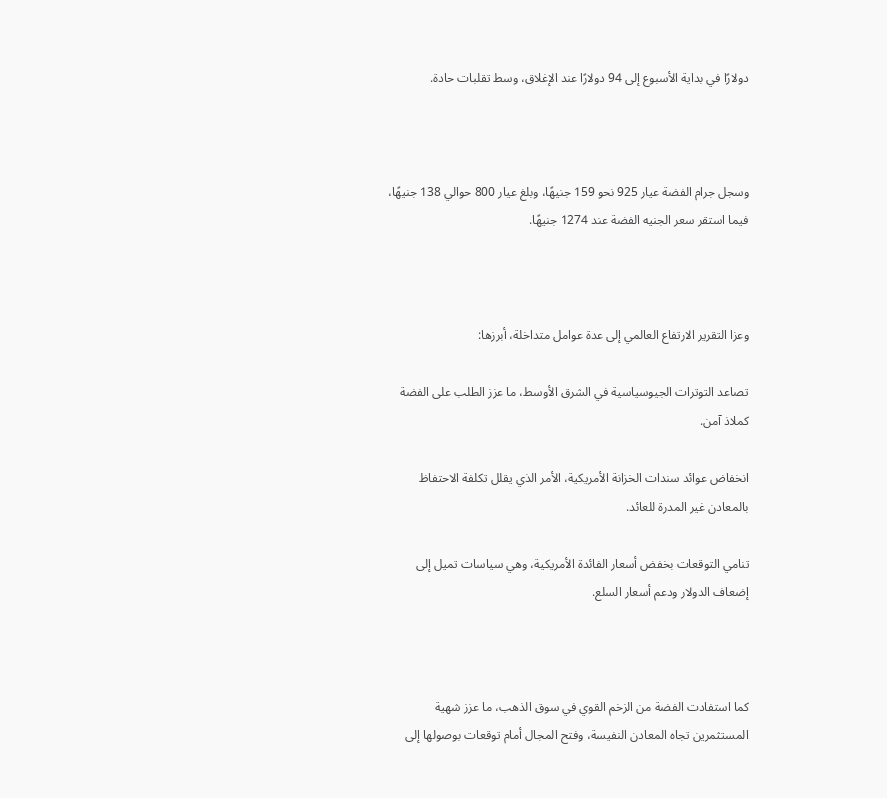دولارًا في بداية الأسبوع إلى 94 دولارًا عند الإغلاق، وسط تقلبات حادة.



وسجل جرام الفضة عيار 925 نحو 159 جنيهًا، وبلغ عيار 800 حوالي 138 جنيهًا، فيما استقر سعر الجنيه الفضة عند 1274 جنيهًا.



وعزا التقرير الارتفاع العالمي إلى عدة عوامل متداخلة، أبرزها:

تصاعد التوترات الجيوسياسية في الشرق الأوسط، ما عزز الطلب على الفضة كملاذ آمن.

انخفاض عوائد سندات الخزانة الأمريكية، الأمر الذي يقلل تكلفة الاحتفاظ بالمعادن غير المدرة للعائد.

تنامي التوقعات بخفض أسعار الفائدة الأمريكية، وهي سياسات تميل إلى إضعاف الدولار ودعم أسعار السلع.



كما استفادت الفضة من الزخم القوي في سوق الذهب، ما عزز شهية المستثمرين تجاه المعادن النفيسة، وفتح المجال أمام توقعات بوصولها إلى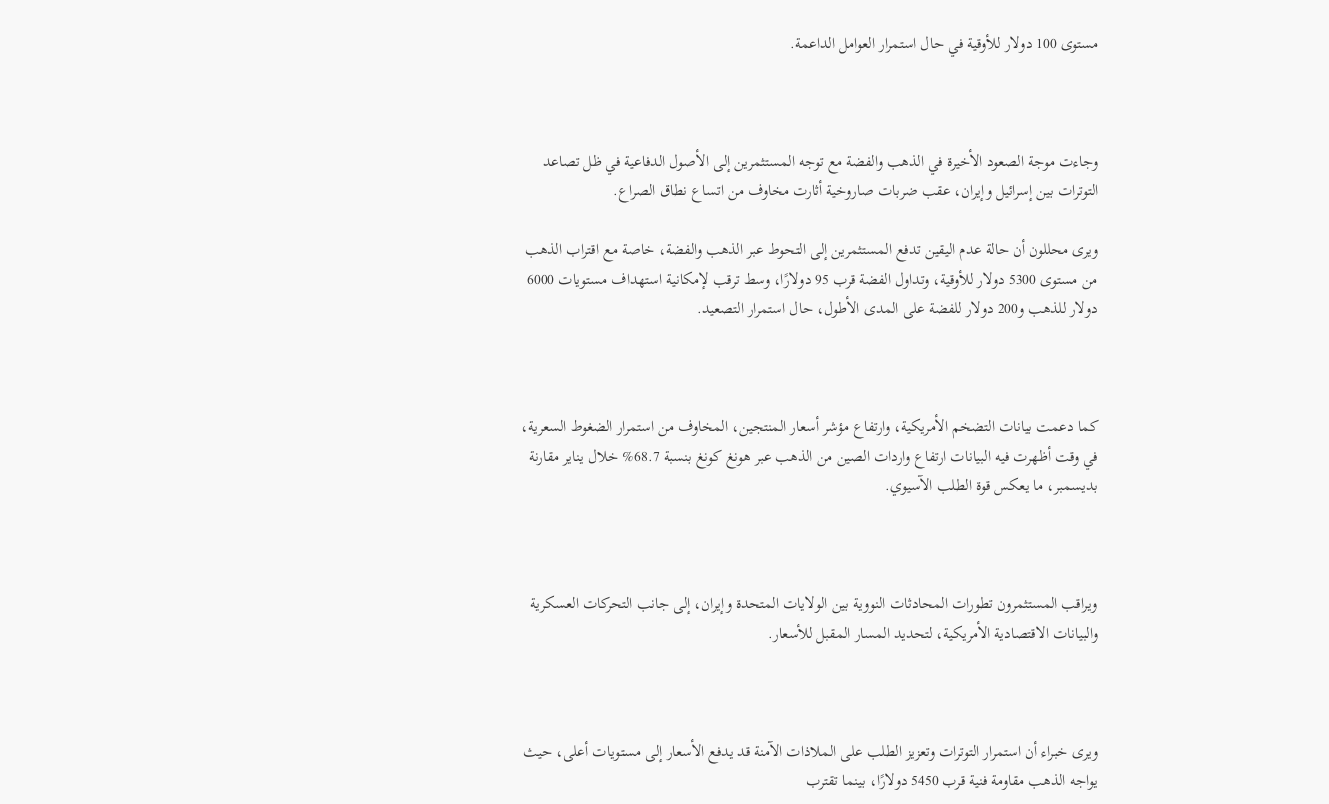مستوى 100 دولار للأوقية في حال استمرار العوامل الداعمة.



وجاءت موجة الصعود الأخيرة في الذهب والفضة مع توجه المستثمرين إلى الأصول الدفاعية في ظل تصاعد التوترات بين إسرائيل وإيران، عقب ضربات صاروخية أثارت مخاوف من اتساع نطاق الصراع.

ويرى محللون أن حالة عدم اليقين تدفع المستثمرين إلى التحوط عبر الذهب والفضة، خاصة مع اقتراب الذهب من مستوى 5300 دولار للأوقية، وتداول الفضة قرب 95 دولارًا، وسط ترقب لإمكانية استهداف مستويات 6000 دولار للذهب و200 دولار للفضة على المدى الأطول، حال استمرار التصعيد.



كما دعمت بيانات التضخم الأمريكية، وارتفاع مؤشر أسعار المنتجين، المخاوف من استمرار الضغوط السعرية، في وقت أظهرت فيه البيانات ارتفاع واردات الصين من الذهب عبر هونغ كونغ بنسبة 68.7% خلال يناير مقارنة بديسمبر، ما يعكس قوة الطلب الآسيوي.



ويراقب المستثمرون تطورات المحادثات النووية بين الولايات المتحدة وإيران، إلى جانب التحركات العسكرية والبيانات الاقتصادية الأمريكية، لتحديد المسار المقبل للأسعار.



ويرى خبراء أن استمرار التوترات وتعزيز الطلب على الملاذات الآمنة قد يدفع الأسعار إلى مستويات أعلى، حيث يواجه الذهب مقاومة فنية قرب 5450 دولارًا، بينما تقترب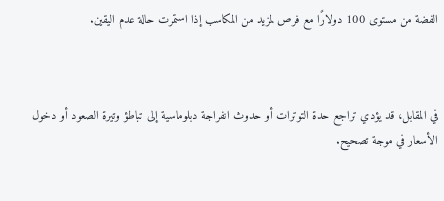الفضة من مستوى 100 دولارًا مع فرص لمزيد من المكاسب إذا استمرت حالة عدم اليقين.



في المقابل، قد يؤدي تراجع حدة التوترات أو حدوث انفراجة دبلوماسية إلى تباطؤ وتيرة الصعود أو دخول الأسعار في موجة تصحيح.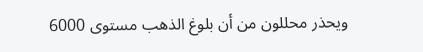ويحذر محللون من أن بلوغ الذهب مستوى 6000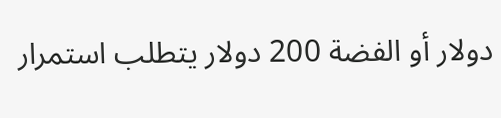دولار أو الفضة 200 دولار يتطلب استمرار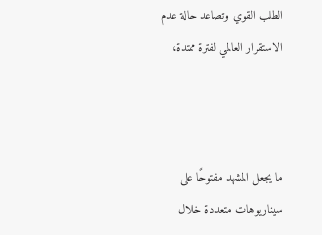الطلب القوي وتصاعد حالة عدم الاستقرار العالمي لفترة ممتدة،



ما يجعل المشهد مفتوحًا على سيناريوهات متعددة خلال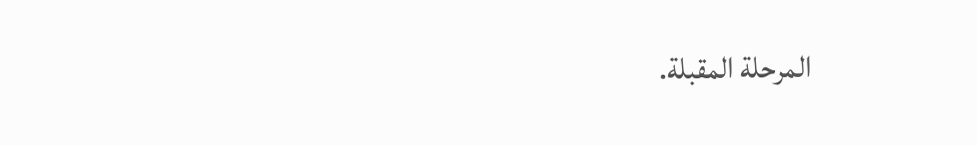المرحلة المقبلة.